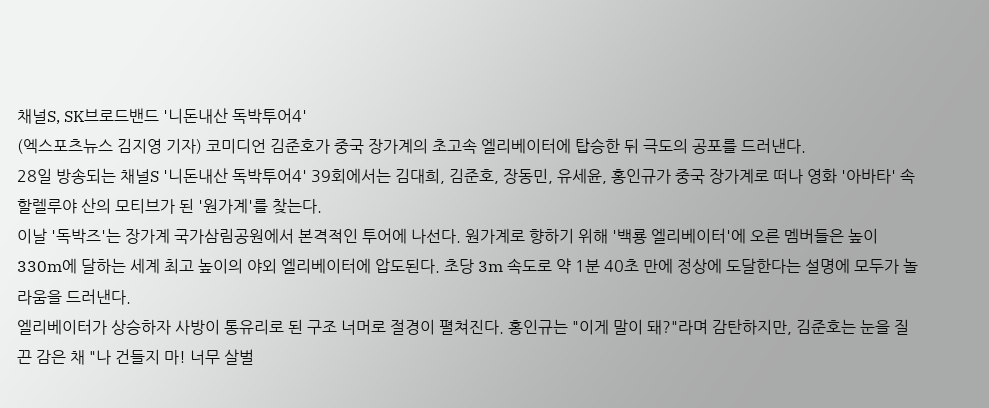채널S, SK브로드밴드 '니돈내산 독박투어4'
(엑스포츠뉴스 김지영 기자) 코미디언 김준호가 중국 장가계의 초고속 엘리베이터에 탑승한 뒤 극도의 공포를 드러낸다.
28일 방송되는 채널S '니돈내산 독박투어4' 39회에서는 김대희, 김준호, 장동민, 유세윤, 홍인규가 중국 장가계로 떠나 영화 '아바타' 속 할렐루야 산의 모티브가 된 '원가계'를 찾는다.
이날 '독박즈'는 장가계 국가삼림공원에서 본격적인 투어에 나선다. 원가계로 향하기 위해 '백룡 엘리베이터'에 오른 멤버들은 높이 330m에 달하는 세계 최고 높이의 야외 엘리베이터에 압도된다. 초당 3m 속도로 약 1분 40초 만에 정상에 도달한다는 설명에 모두가 놀라움을 드러낸다.
엘리베이터가 상승하자 사방이 통유리로 된 구조 너머로 절경이 펼쳐진다. 홍인규는 "이게 말이 돼?"라며 감탄하지만, 김준호는 눈을 질끈 감은 채 "나 건들지 마! 너무 살벌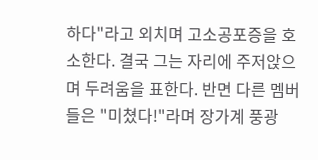하다"라고 외치며 고소공포증을 호소한다. 결국 그는 자리에 주저앉으며 두려움을 표한다. 반면 다른 멤버들은 "미쳤다!"라며 장가계 풍광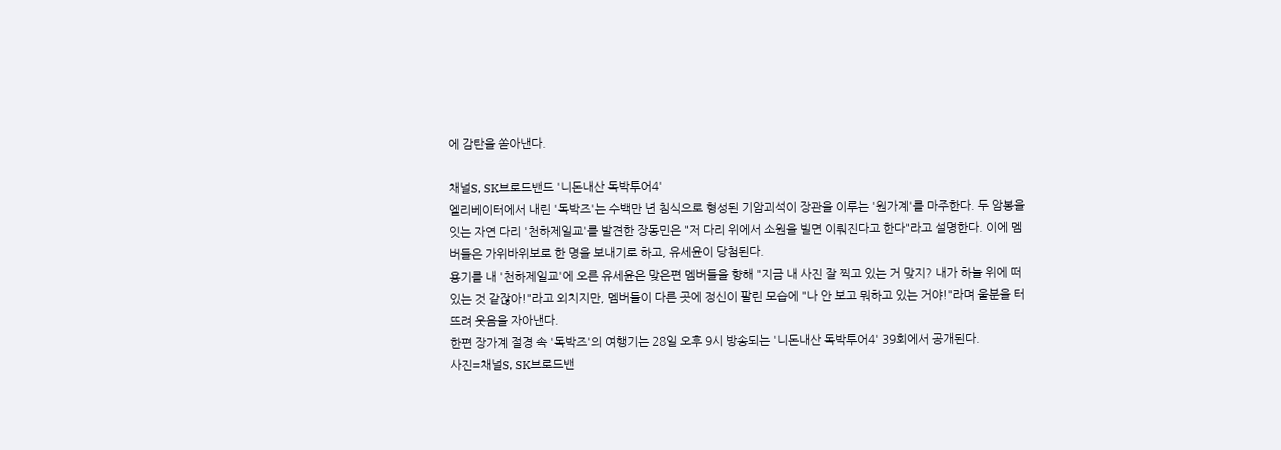에 감탄을 쏟아낸다.

채널S, SK브로드밴드 '니돈내산 독박투어4'
엘리베이터에서 내린 '독박즈'는 수백만 년 침식으로 형성된 기암괴석이 장관을 이루는 '원가계'를 마주한다. 두 암봉을 잇는 자연 다리 '천하제일교'를 발견한 장동민은 "저 다리 위에서 소원을 빌면 이뤄진다고 한다"라고 설명한다. 이에 멤버들은 가위바위보로 한 명을 보내기로 하고, 유세윤이 당첨된다.
용기를 내 '천하제일교'에 오른 유세윤은 맞은편 멤버들을 향해 "지금 내 사진 잘 찍고 있는 거 맞지? 내가 하늘 위에 떠 있는 것 같잖아!"라고 외치지만, 멤버들이 다른 곳에 정신이 팔린 모습에 "나 안 보고 뭐하고 있는 거야!"라며 울분을 터뜨려 웃음을 자아낸다.
한편 장가계 절경 속 '독박즈'의 여행기는 28일 오후 9시 방송되는 '니돈내산 독박투어4' 39회에서 공개된다.
사진=채널S, SK브로드밴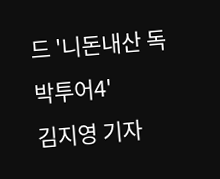드 '니돈내산 독박투어4'
김지영 기자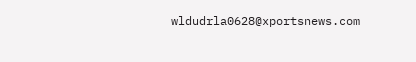wldudrla0628@xportsnews.com